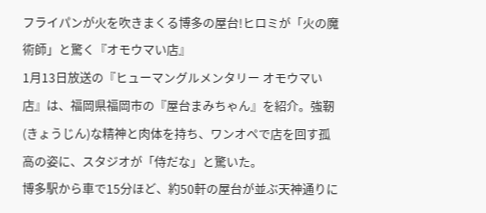フライパンが火を吹きまくる博多の屋台!ヒロミが「火の魔術師」と驚く『オモウマい店』
1月13日放送の『ヒューマングルメンタリー オモウマい店』は、福岡県福岡市の『屋台まみちゃん』を紹介。強靭(きょうじん)な精神と肉体を持ち、ワンオペで店を回す孤高の姿に、スタジオが「侍だな」と驚いた。
博多駅から車で15分ほど、約50軒の屋台が並ぶ天神通りに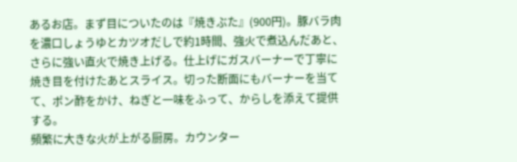あるお店。まず目についたのは『焼きぶた』(900円)。豚バラ肉を濃口しょうゆとカツオだしで約1時間、強火で煮込んだあと、さらに強い直火で焼き上げる。仕上げにガスバーナーで丁寧に焼き目を付けたあとスライス。切った断面にもバーナーを当てて、ポン酢をかけ、ねぎと一味をふって、からしを添えて提供する。
頻繁に大きな火が上がる厨房。カウンター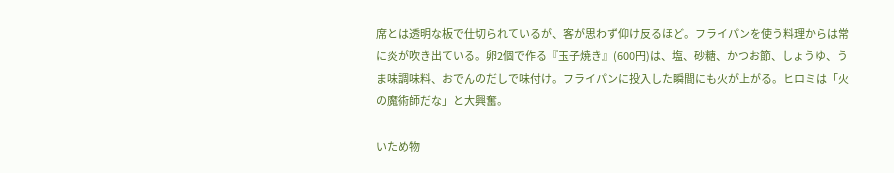席とは透明な板で仕切られているが、客が思わず仰け反るほど。フライパンを使う料理からは常に炎が吹き出ている。卵2個で作る『玉子焼き』(600円)は、塩、砂糖、かつお節、しょうゆ、うま味調味料、おでんのだしで味付け。フライパンに投入した瞬間にも火が上がる。ヒロミは「火の魔術師だな」と大興奮。

いため物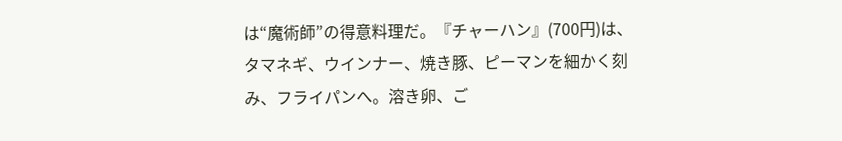は“魔術師”の得意料理だ。『チャーハン』(700円)は、タマネギ、ウインナー、焼き豚、ピーマンを細かく刻み、フライパンへ。溶き卵、ご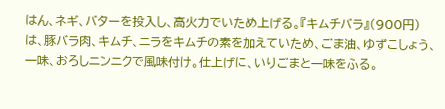はん、ネギ、バターを投入し、高火力でいため上げる。『キムチバラ』(900円)は、豚バラ肉、キムチ、ニラをキムチの素を加えていため、ごま油、ゆずこしょう、一味、おろしニンニクで風味付け。仕上げに、いりごまと一味をふる。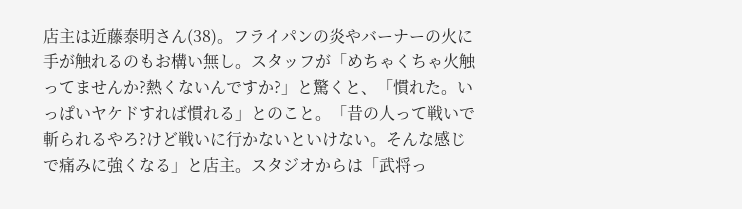店主は近藤泰明さん(38)。フライパンの炎やバーナーの火に手が触れるのもお構い無し。スタッフが「めちゃくちゃ火触ってませんか?熱くないんですか?」と驚くと、「慣れた。いっぱいヤケドすれば慣れる」とのこと。「昔の人って戦いで斬られるやろ?けど戦いに行かないといけない。そんな感じで痛みに強くなる」と店主。スタジオからは「武将っ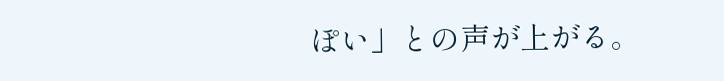ぽい」との声が上がる。